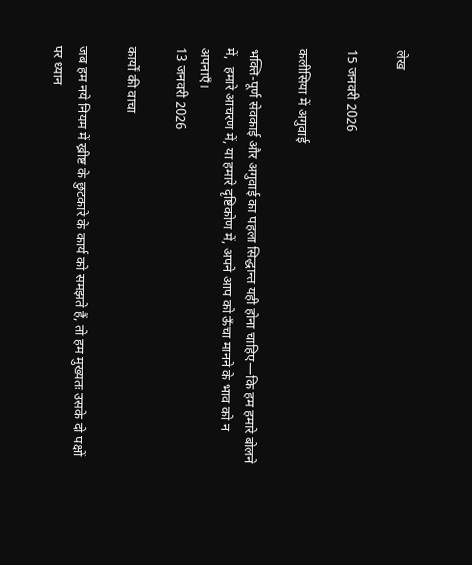लेख

15 जनवरी 2026

कलीसिया में अगुवाई

भक्ति-पूर्ण सेवकाई और अगुवाई का पहला सिद्धान्त यही होना चाहिए—कि हम हमारे बोलने में,  हमारे आचरण में, या हमारे दृष्टिकोण में, अपने आप को ऊँचा मानने के भाव को न अपनाएँ।
13 जनवरी 2026

कार्यों की वाचा

जब हम नये नियम में ख्रीष्ट के छुटकारे के कार्य को समझते हैं, तो हम मुख्यतः उसके दो पक्षों पर ध्यान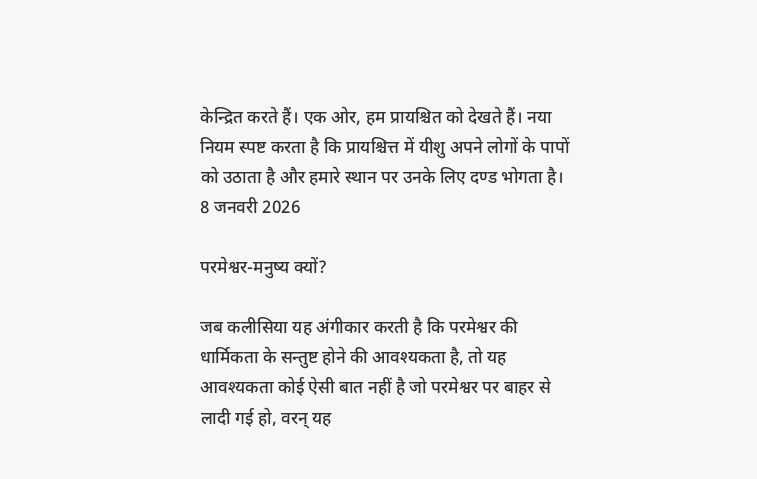केन्द्रित करते हैं। एक ओर, हम प्रायश्चित को देखते हैं। नया नियम स्पष्ट करता है कि प्रायश्चित्त में यीशु अपने लोगों के पापों को उठाता है और हमारे स्थान पर उनके लिए दण्ड भोगता है।
8 जनवरी 2026

परमेश्वर-मनुष्य क्यों?

जब कलीसिया यह अंगीकार करती है कि परमेश्वर की धार्मिकता के सन्तुष्ट होने की आवश्यकता है, तो यह आवश्यकता कोई ऐसी बात नहीं है जो परमेश्वर पर बाहर से लादी गई हो, वरन् यह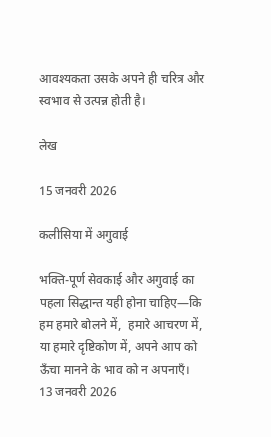आवश्यकता उसके अपने ही चरित्र और स्वभाव से उत्पन्न होती है।

लेख

15 जनवरी 2026

कलीसिया में अगुवाई

भक्ति-पूर्ण सेवकाई और अगुवाई का पहला सिद्धान्त यही होना चाहिए—कि हम हमारे बोलने में,  हमारे आचरण में, या हमारे दृष्टिकोण में, अपने आप को ऊँचा मानने के भाव को न अपनाएँ।
13 जनवरी 2026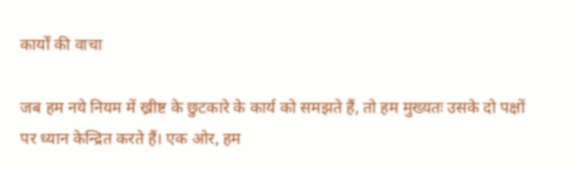कार्यों की वाचा

जब हम नये नियम में ख्रीष्ट के छुटकारे के कार्य को समझते हैं, तो हम मुख्यतः उसके दो पक्षों पर ध्यान केन्द्रित करते हैं। एक ओर, हम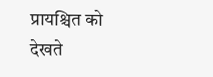प्रायश्चित को देखते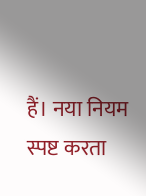हैं। नया नियम स्पष्ट करता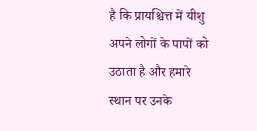है कि प्रायश्चित्त में यीशु अपने लोगों के पापों को उठाता है और हमारे स्थान पर उनके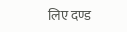लिए दण्ड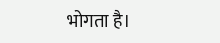भोगता है।